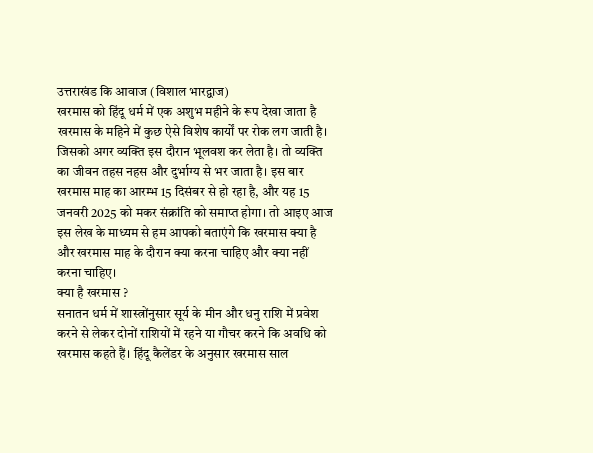उत्तराखंड कि आवाज (विशाल भारद्वाज)
खरमास को हिंदू धर्म में एक अशुभ महीने के रूप देखा जाता है खरमास के महिने में कुछ ऐसे विशेष कार्यों पर रोक लग जाती है। जिसको अगर व्यक्ति इस दौरान भूलवश कर लेता है। तो व्यक्ति का जीवन तहस नहस और दुर्भाग्य से भर जाता है। इस बार खरमास माह का आरम्भ 15 दिसंबर से हो रहा है, और यह 15 जनवरी 2025 को मकर संक्रांति को समाप्त होगा। तो आइए आज इस लेख के माध्यम से हम आपको बताएंगे कि खरमास क्या है और खरमास माह के दौरान क्या करना चाहिए और क्या नहीं करना चाहिए।
क्या है खरमास ?
सनातन धर्म में शास्त्रोंनुसार सूर्य के मीन और धनु राशि में प्रवेश करने से लेकर दोनों राशियों में रहने या गौचर करने कि अवधि को खरमास कहते हैं। हिंदू कैलेंडर के अनुसार खरमास साल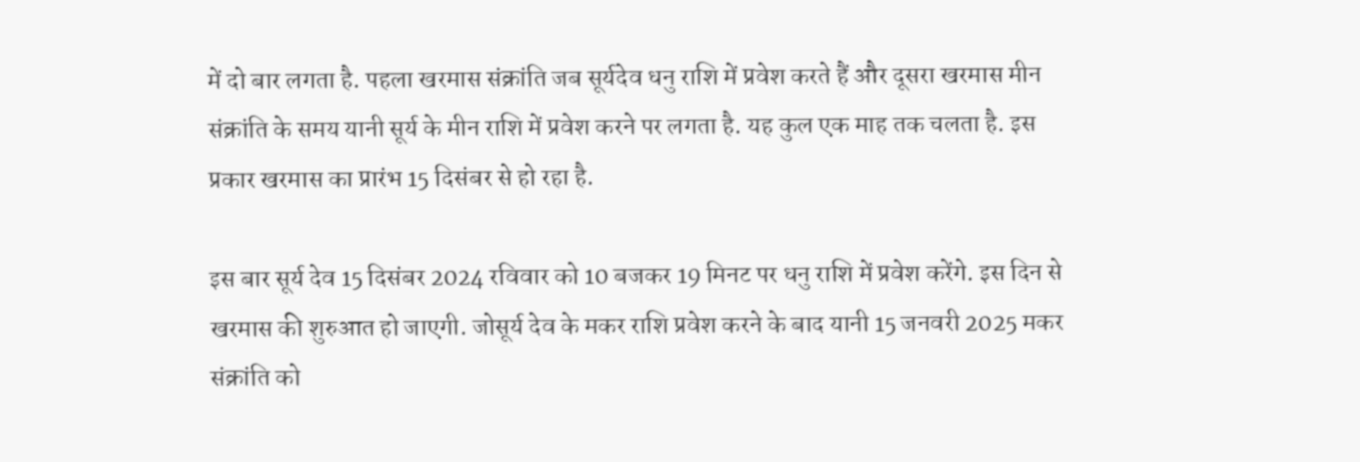में दो बार लगता है. पहला खरमास संक्रांति जब सूर्यदेव धनु राशि में प्रवेश करते हैं और दूसरा खरमास मीन संक्रांति के समय यानी सूर्य के मीन राशि में प्रवेश करने पर लगता है. यह कुल एक माह तक चलता है. इस प्रकार खरमास का प्रारंभ 15 दिसंबर से हो रहा है.

इस बार सूर्य देव 15 दिसंबर 2024 रविवार को 10 बजकर 19 मिनट पर धनु राशि में प्रवेश करेंगे. इस दिन से खरमास की शुरुआत हो जाएगी. जोसूर्य देव के मकर राशि प्रवेश करने के बाद यानी 15 जनवरी 2025 मकर संक्रांति को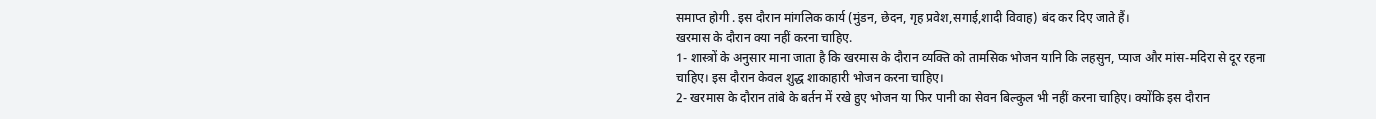समाप्त होगी . इस दौरान मांगलिक कार्य (मुंडन, छेदन, गृह प्रवेश,सगाई,शादी विवाह) बंद कर दिए जाते हैं।
खरमास के दौरान क्या नहीं करना चाहिए.
1- शास्त्रों के अनुसार माना जाता है कि खरमास के दौरान व्यक्ति को तामसिक भोजन यानि कि लहसुन, प्याज और मांस-मदिरा से दूर रहना चाहिए। इस दौरान केवल शुद्ध शाकाहारी भोजन करना चाहिए।
2- खरमास के दौरान तांबे के बर्तन में रखे हुए भोजन या फिर पानी का सेवन बिल्कुल भी नहीं करना चाहिए। क्योंकि इस दौरान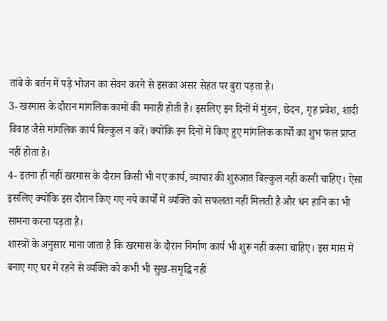तांबे के बर्तन में पड़े भोजन का सेवन करने से इसका असर सेहत पर बुरा पड़ता है।
3- खरमास के दौरान मांगलिक कामों की मनाही होती है। इसलिए इन दिनों में मुंडन, छेदन, गृह प्रवेश, शादी विवाह जैसे मांगलिक कार्य बिल्कुल न करें। क्योंकि इन दिनों में किए हुए मांगलिक कार्यों का शुभ फल प्राप्त नहीं होता है।
4- इतना ही नहीं खरमास के दौरान किसी भी नए कार्य, व्यापार की शुरुआत बिल्कुल नहीं करनी चाहिए। ऐसा इसलिए क्योंकि इस दौरान किए गए नये कार्यों में व्यक्ति को सफलता नहीं मिलती है और धन हानि का भी सामना करना पड़ता है।
शास्त्रों के अनुसार माना जाता है कि खरमास के दौरान निर्माण कार्य भी शुरू नहीं करना चाहिए। इस मास में बनाए गए घर में रहने से व्यक्ति को कभी भी सुख-समृद्धि नहीं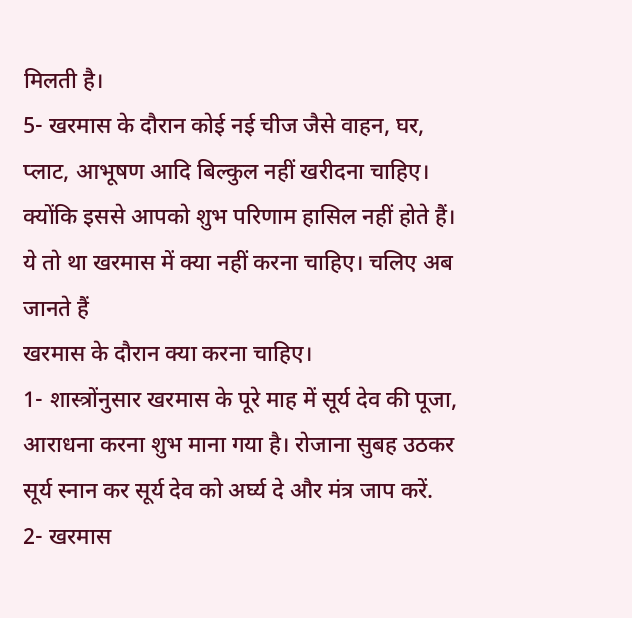मिलती है।
5- खरमास के दौरान कोई नई चीज जैसे वाहन, घर, प्लाट, आभूषण आदि बिल्कुल नहीं खरीदना चाहिए। क्योंकि इससे आपको शुभ परिणाम हासिल नहीं होते हैं।
ये तो था खरमास में क्या नहीं करना चाहिए। चलिए अब जानते हैं
खरमास के दौरान क्या करना चाहिए।
1- शास्त्रोंनुसार खरमास के पूरे माह में सूर्य देव की पूजा, आराधना करना शुभ माना गया है। रोजाना सुबह उठकर सूर्य स्नान कर सूर्य देव को अर्घ्य दे और मंत्र जाप करें.
2- खरमास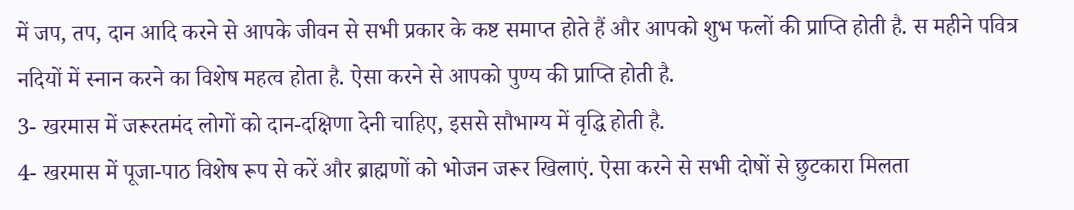में जप, तप, दान आदि करने से आपके जीवन से सभी प्रकार के कष्ट समाप्त होते हैं और आपको शुभ फलों की प्राप्ति होती है. स महीने पवित्र नदियों में स्नान करने का विशेष महत्व होता है. ऐसा करने से आपको पुण्य की प्राप्ति होती है.
3- खरमास में जरूरतमंद लोगों को दान-दक्षिणा देनी चाहिए, इससे सौभाग्य में वृद्धि होती है.
4- खरमास में पूजा-पाठ विशेष रूप से करें और ब्राह्मणों को भोजन जरूर खिलाएं. ऐसा करने से सभी दोषों से छुटकारा मिलता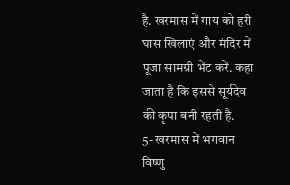है. खरमास में गाय को हरी घास खिलाएं और मंदिर में पूजा सामग्री भेंट करें. कहा जाता है कि इससे सूर्यदेव की कृपा बनी रहती है.
5- खरमास में भगवान विष्णु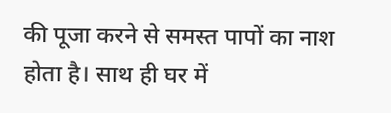की पूजा करने से समस्त पापों का नाश होता है। साथ ही घर में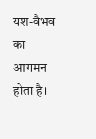यश-वैभव का आगमन होता है।